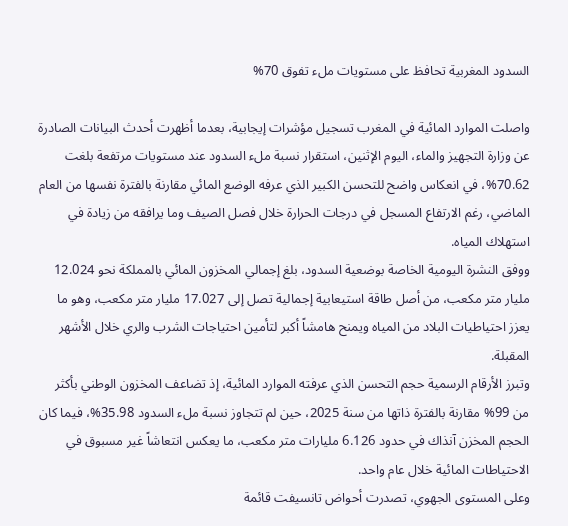السدود المغربية تحافظ على مستويات ملء تفوق 70%

واصلت الموارد المائية في المغرب تسجيل مؤشرات إيجابية، بعدما أظهرت أحدث البيانات الصادرة عن وزارة التجهيز والماء، اليوم الإثنين، استقرار نسبة ملء السدود عند مستويات مرتفعة بلغت 70.62%، في انعكاس واضح للتحسن الكبير الذي عرفه الوضع المائي مقارنة بالفترة نفسها من العام الماضي، رغم الارتفاع المسجل في درجات الحرارة خلال فصل الصيف وما يرافقه من زيادة في استهلاك المياه.
ووفق النشرة اليومية الخاصة بوضعية السدود، بلغ إجمالي المخزون المائي بالمملكة نحو 12.024 مليار متر مكعب، من أصل طاقة استيعابية إجمالية تصل إلى 17.027 مليار متر مكعب، وهو ما يعزز احتياطيات البلاد من المياه ويمنح هامشاً أكبر لتأمين احتياجات الشرب والري خلال الأشهر المقبلة.
وتبرز الأرقام الرسمية حجم التحسن الذي عرفته الموارد المائية، إذ تضاعف المخزون الوطني بأكثر من 99% مقارنة بالفترة ذاتها من سنة 2025، حين لم تتجاوز نسبة ملء السدود 35.98%، فيما كان الحجم المخزن آنذاك في حدود 6.126 مليارات متر مكعب، ما يعكس انتعاشاً غير مسبوق في الاحتياطات المائية خلال عام واحد.
وعلى المستوى الجهوي، تصدرت أحواض تانسيفت قائمة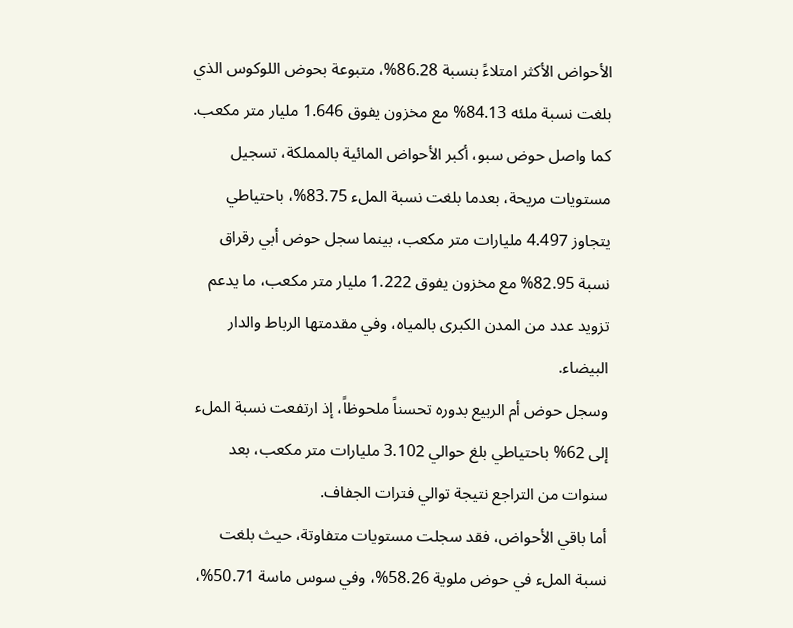الأحواض الأكثر امتلاءً بنسبة 86.28%، متبوعة بحوض اللوكوس الذي بلغت نسبة ملئه 84.13% مع مخزون يفوق 1.646 مليار متر مكعب.
كما واصل حوض سبو، أكبر الأحواض المائية بالمملكة، تسجيل مستويات مريحة، بعدما بلغت نسبة الملء 83.75%، باحتياطي يتجاوز 4.497 مليارات متر مكعب، بينما سجل حوض أبي رقراق نسبة 82.95% مع مخزون يفوق 1.222 مليار متر مكعب، ما يدعم تزويد عدد من المدن الكبرى بالمياه، وفي مقدمتها الرباط والدار البيضاء.
وسجل حوض أم الربيع بدوره تحسناً ملحوظاً، إذ ارتفعت نسبة الملء إلى 62% باحتياطي بلغ حوالي 3.102 مليارات متر مكعب، بعد سنوات من التراجع نتيجة توالي فترات الجفاف.
أما باقي الأحواض، فقد سجلت مستويات متفاوتة، حيث بلغت نسبة الملء في حوض ملوية 58.26%، وفي سوس ماسة 50.71%،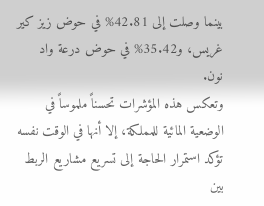بينما وصلت إلى 42.81% في حوض زيز كير غريس، و35.42% في حوض درعة واد نون.
وتعكس هذه المؤشرات تحسناً ملموساً في الوضعية المائية للمملكة، إلا أنها في الوقت نفسه تؤكد استمرار الحاجة إلى تسريع مشاريع الربط بين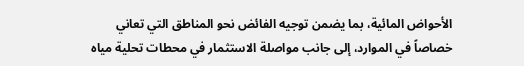الأحواض المائية، بما يضمن توجيه الفائض نحو المناطق التي تعاني خصاصاً في الموارد، إلى جانب مواصلة الاستثمار في محطات تحلية مياه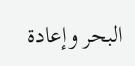البحر وإعادة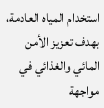استخدام المياه العادمة، بهدف تعزيز الأمن المائي والغذائي في مواجهة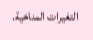التغيرات المناخية.